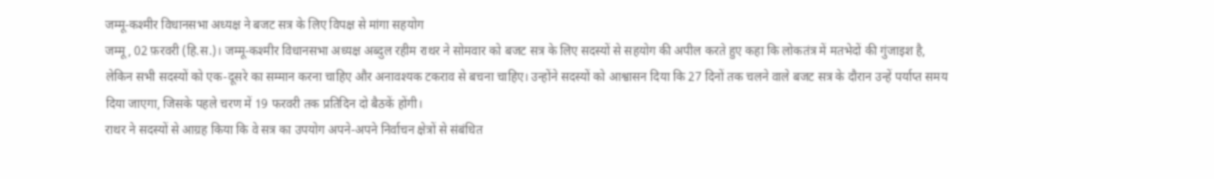जम्मू-कश्मीर विधानसभा अध्यक्ष ने बजट सत्र के लिए विपक्ष से मांगा सहयोग
जम्मू, 02 फ़रवरी (हि.स.)। जम्मू-कश्मीर विधानसभा अध्यक्ष अब्दुल रहीम राथर ने सोमवार को बजट सत्र के लिए सदस्यों से सहयोग की अपील करते हुए कहा कि लोकतंत्र में मतभेदों की गुंजाइश है, लेकिन सभी सदस्यों को एक-दूसरे का सम्मान करना चाहिए और अनावश्यक टकराव से बचना चाहिए। उन्होंने सदस्यों को आश्वासन दिया कि 27 दिनों तक चलने वाले बजट सत्र के दौरान उन्हें पर्याप्त समय दिया जाएगा, जिसके पहले चरण में 19 फरवरी तक प्रतिदिन दो बैठकें होंगी।
राथर ने सदस्यों से आग्रह किया कि वे सत्र का उपयोग अपने-अपने निर्वाचन क्षेत्रों से संबंधित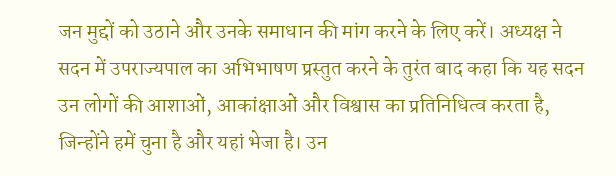जन मुद्दों को उठाने और उनके समाधान की मांग करने के लिए करें। अध्यक्ष ने सदन में उपराज्यपाल का अभिभाषण प्रस्तुत करने के तुरंत बाद कहा कि यह सदन उन लोगों की आशाओं, आकांक्षाओं और विश्वास का प्रतिनिधित्व करता है, जिन्होंने हमें चुना है और यहां भेजा है। उन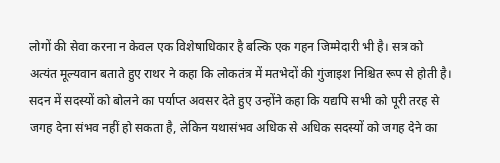लोगों की सेवा करना न केवल एक विशेषाधिकार है बल्कि एक गहन जिम्मेदारी भी है। सत्र को अत्यंत मूल्यवान बताते हुए राथर ने कहा कि लोकतंत्र में मतभेदों की गुंजाइश निश्चित रूप से होती है।
सदन में सदस्यों को बोलने का पर्याप्त अवसर देते हुए उन्होंने कहा कि यद्यपि सभी को पूरी तरह से जगह देना संभव नहीं हो सकता है, लेकिन यथासंभव अधिक से अधिक सदस्यों को जगह देने का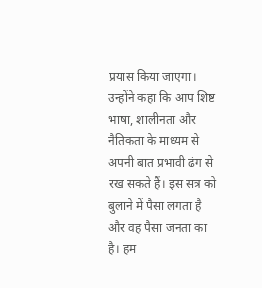प्रयास किया जाएगा। उन्होंने कहा कि आप शिष्ट भाषा, शालीनता और नैतिकता के माध्यम से अपनी बात प्रभावी ढंग से रख सकते हैं। इस सत्र को बुलाने में पैसा लगता है और वह पैसा जनता का है। हम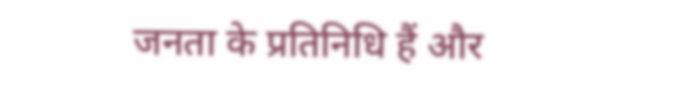जनता के प्रतिनिधि हैं और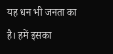यह धन भी जनता का है। हमें इसका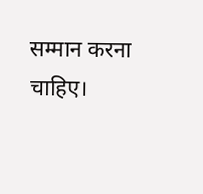सम्मान करना चाहिए।